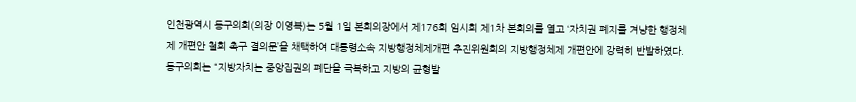인천광역시 동구의회(의장 이영복)는 5월 1일 본회의장에서 제176회 임시회 제1차 본회의를 열고 ‘자치권 폐지를 겨냥한 행정체제 개편안 철회 촉구 결의문’을 채택하여 대통령소속 지방행정체제개편 추진위원회의 지방행정체제 개편안에 강력히 반발하였다.
동구의회는 “지방자치는 중앙집권의 폐단을 극복하고 지방의 균형발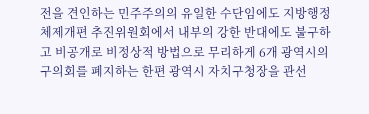전을 견인하는 민주주의의 유일한 수단임에도 지방행정체제개편 추진위원회에서 내부의 강한 반대에도 불구하고 비공개로 비정상적 방법으로 무리하게 6개 광역시의 구의회를 폐지하는 한편 광역시 자치구청장을 관선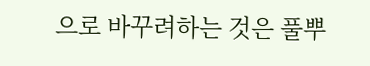으로 바꾸려하는 것은 풀뿌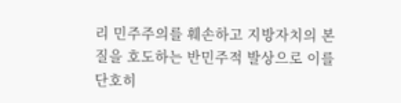리 민주주의를 훼손하고 지방자치의 본질을 호도하는 반민주적 발상으로 이를 단호히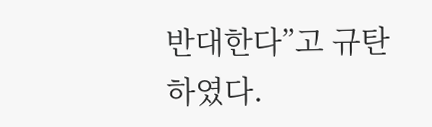반대한다”고 규탄하였다.